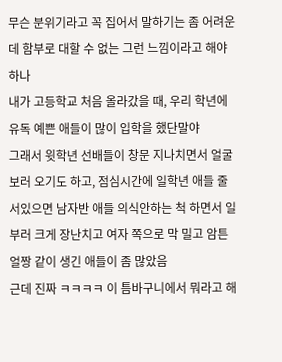무슨 분위기라고 꼭 집어서 말하기는 좀 어려운데 함부로 대할 수 없는 그런 느낌이라고 해야하나
내가 고등학교 처음 올라갔을 때, 우리 학년에 유독 예쁜 애들이 많이 입학을 했단말야
그래서 윗학년 선배들이 창문 지나치면서 얼굴 보러 오기도 하고, 점심시간에 일학년 애들 줄 서있으면 남자반 애들 의식안하는 척 하면서 일부러 크게 장난치고 여자 쪽으로 막 밀고 암튼 얼짱 같이 생긴 애들이 좀 많았음
근데 진짜 ㅋㅋㅋㅋ 이 틈바구니에서 뭐라고 해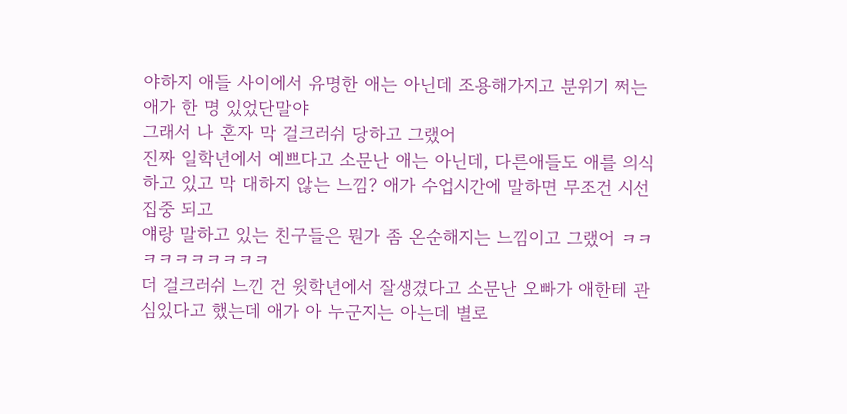야하지 애들 사이에서 유명한 애는 아닌데 조용해가지고 분위기 쩌는 애가 한 명 있었단말야
그래서 나 혼자 막 걸크러쉬 당하고 그랬어
진짜 일학년에서 예쁘다고 소문난 애는 아닌데, 다른애들도 애를 의식하고 있고 막 대하지 않는 느낌? 애가 수업시간에 말하면 무조건 시선 집중 되고
얘랑 말하고 있는 친구들은 뭔가 좀 온순해지는 느낌이고 그랬어 ㅋㅋㅋㅋㅋㅋㅋㅋㅋㅋ
더 걸크러쉬 느낀 건 윗학년에서 잘생겼다고 소문난 오빠가 애한테 관심있다고 했는데 애가 아 누군지는 아는데 별로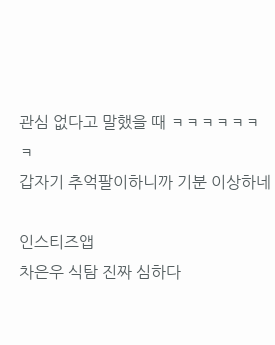관심 없다고 말했을 때 ㅋㅋㅋㅋㅋㅋㅋ
갑자기 추억팔이하니까 기분 이상하네

인스티즈앱
차은우 식탐 진짜 심하다